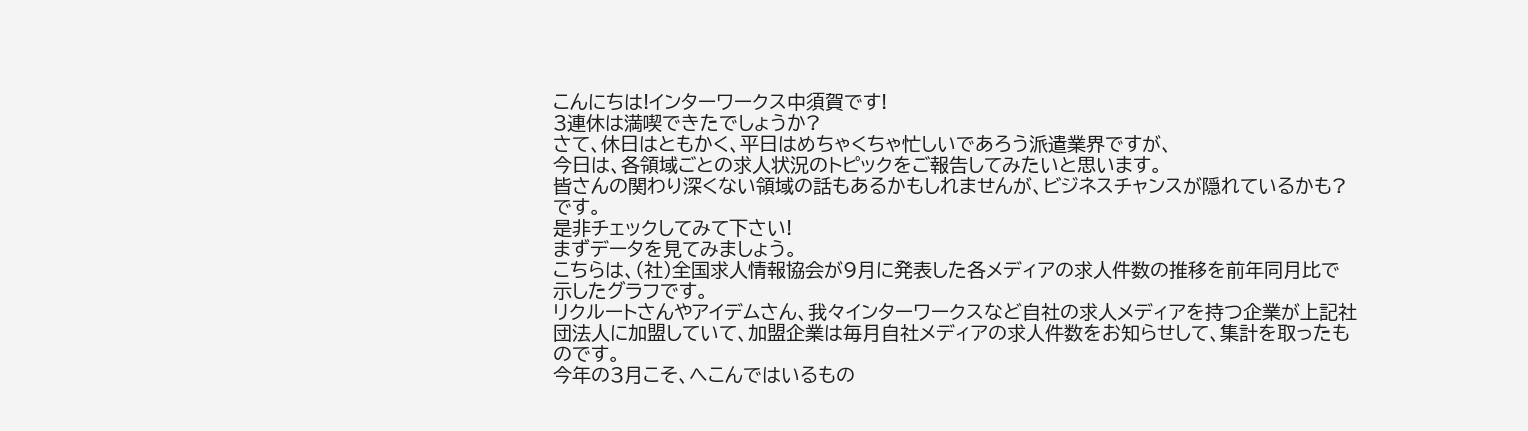こんにちは!インターワークス中須賀です!
3連休は満喫できたでしょうか?
さて、休日はともかく、平日はめちゃくちゃ忙しいであろう派遣業界ですが、
今日は、各領域ごとの求人状況のトピックをご報告してみたいと思います。
皆さんの関わり深くない領域の話もあるかもしれませんが、ビジネスチャンスが隠れているかも?です。
是非チェックしてみて下さい!
まずデータを見てみましょう。
こちらは、(社)全国求人情報協会が9月に発表した各メディアの求人件数の推移を前年同月比で示したグラフです。
リクルートさんやアイデムさん、我々インターワークスなど自社の求人メディアを持つ企業が上記社団法人に加盟していて、加盟企業は毎月自社メディアの求人件数をお知らせして、集計を取ったものです。
今年の3月こそ、へこんではいるもの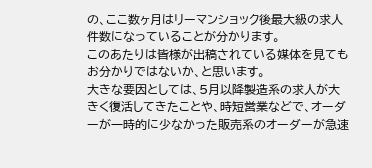の、ここ数ヶ月はリーマンショック後最大級の求人件数になっていることが分かります。
このあたりは皆様が出稿されている媒体を見てもお分かりではないか、と思います。
大きな要因としては、5月以降製造系の求人が大きく復活してきたことや、時短営業などで、オーダーが一時的に少なかった販売系のオーダーが急速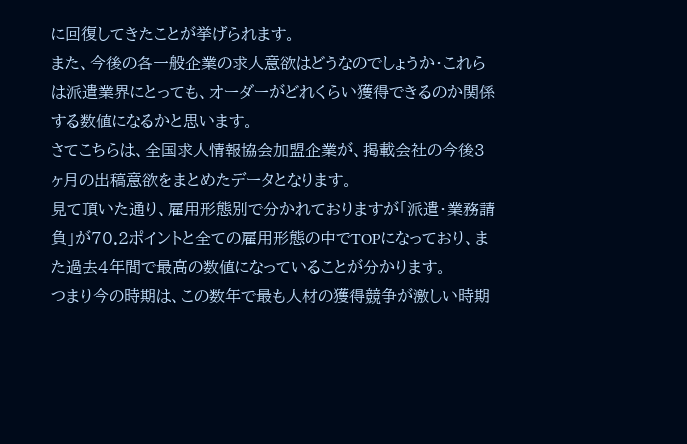に回復してきたことが挙げられます。
また、今後の各一般企業の求人意欲はどうなのでしょうか・これらは派遣業界にとっても、オーダーがどれくらい獲得できるのか関係する数値になるかと思います。
さてこちらは、全国求人情報協会加盟企業が、掲載会社の今後3ヶ月の出稿意欲をまとめたデータとなります。
見て頂いた通り、雇用形態別で分かれておりますが「派遣・業務請負」が70.2ポイントと全ての雇用形態の中でTOPになっており、また過去4年間で最高の数値になっていることが分かります。
つまり今の時期は、この数年で最も人材の獲得競争が激しい時期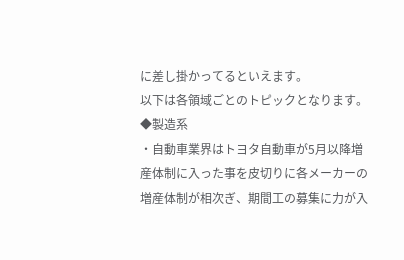に差し掛かってるといえます。
以下は各領域ごとのトピックとなります。
◆製造系
・自動車業界はトヨタ自動車が5月以降増産体制に入った事を皮切りに各メーカーの増産体制が相次ぎ、期間工の募集に力が入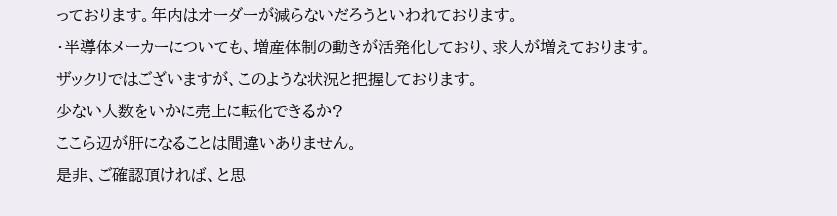っております。年内はオーダーが減らないだろうといわれております。
・半導体メーカーについても、増産体制の動きが活発化しており、求人が増えております。
ザックリではございますが、このような状況と把握しております。
少ない人数をいかに売上に転化できるか?
ここら辺が肝になることは間違いありません。
是非、ご確認頂ければ、と思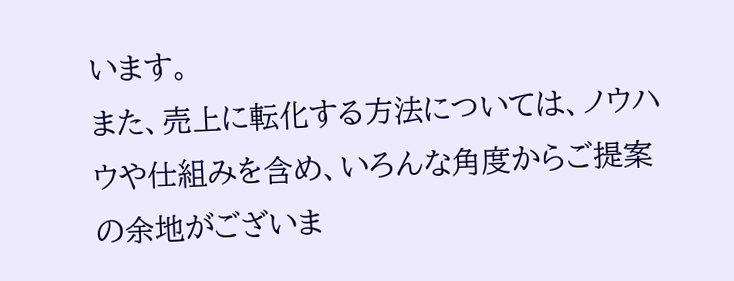います。
また、売上に転化する方法については、ノウハウや仕組みを含め、いろんな角度からご提案の余地がございま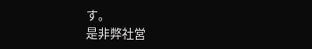す。
是非弊社営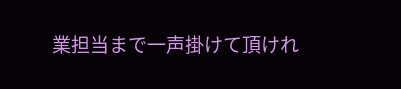業担当まで一声掛けて頂けれ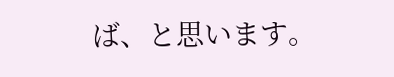ば、と思います。